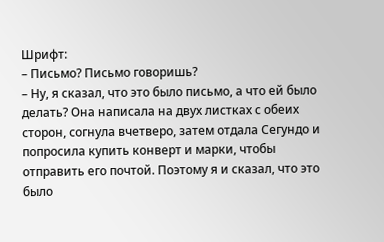Шрифт:
– Письмо? Письмо говоришь?
– Ну, я сказал, что это было письмо, а что ей было делать? Она написала на двух листках с обеих сторон, согнула вчетверо, затем отдала Сегундо и попросила купить конверт и марки, чтобы отправить его почтой. Поэтому я и сказал, что это было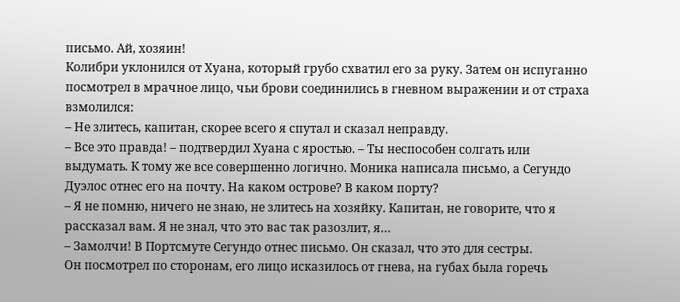письмо. Ай, хозяин!
Колибри уклонился от Хуана, который грубо схватил его за руку. Затем он испуганно посмотрел в мрачное лицо, чьи брови соединились в гневном выражении и от страха взмолился:
– Не злитесь, капитан, скорее всего я спутал и сказал неправду.
– Все это правда! – подтвердил Хуана с яростью. – Ты неспособен солгать или выдумать. К тому же все совершенно логично. Моника написала письмо, а Сегундо Дуэлос отнес его на почту. На каком острове? В каком порту?
– Я не помню, ничего не знаю, не злитесь на хозяйку. Капитан, не говорите, что я рассказал вам. Я не знал, что это вас так разозлит, я…
– Замолчи! В Портсмуте Сегундо отнес письмо. Он сказал, что это для сестры.
Он посмотрел по сторонам, его лицо исказилось от гнева, на губах была горечь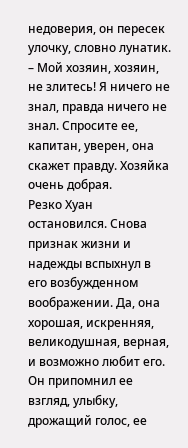недоверия, он пересек улочку, словно лунатик.
– Мой хозяин, хозяин, не злитесь! Я ничего не знал, правда ничего не знал. Спросите ее, капитан, уверен, она скажет правду. Хозяйка очень добрая.
Резко Хуан остановился. Снова признак жизни и надежды вспыхнул в его возбужденном воображении. Да, она хорошая, искренняя, великодушная, верная, и возможно любит его. Он припомнил ее взгляд, улыбку, дрожащий голос, ее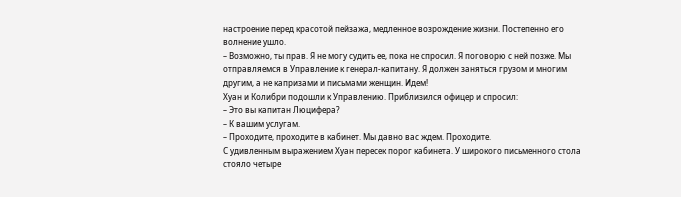настроение перед красотой пейзажа, медленное возрождение жизни. Постепенно его волнение ушло.
– Возможно, ты прав. Я не могу судить ее, пока не спросил. Я поговорю с ней позже. Мы отправляемся в Управление к генерал-капитану. Я должен заняться грузом и многим другим, а не капризами и письмами женщин. Идем!
Хуан и Колибри подошли к Управлению. Приблизился офицер и спросил:
– Это вы капитан Люцифера?
– К вашим услугам.
– Проходите, проходите в кабинет. Мы давно вас ждем. Проходите.
С удивленным выражением Хуан пересек порог кабинета. У широкого письменного стола стояло четыре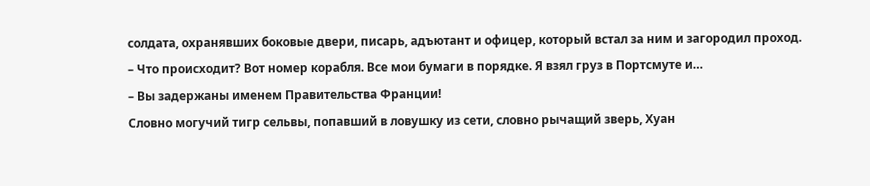солдата, охранявших боковые двери, писарь, адъютант и офицер, который встал за ним и загородил проход.
– Что происходит? Вот номер корабля. Все мои бумаги в порядке. Я взял груз в Портсмуте и…
– Вы задержаны именем Правительства Франции!
Словно могучий тигр сельвы, попавший в ловушку из сети, словно рычащий зверь, Хуан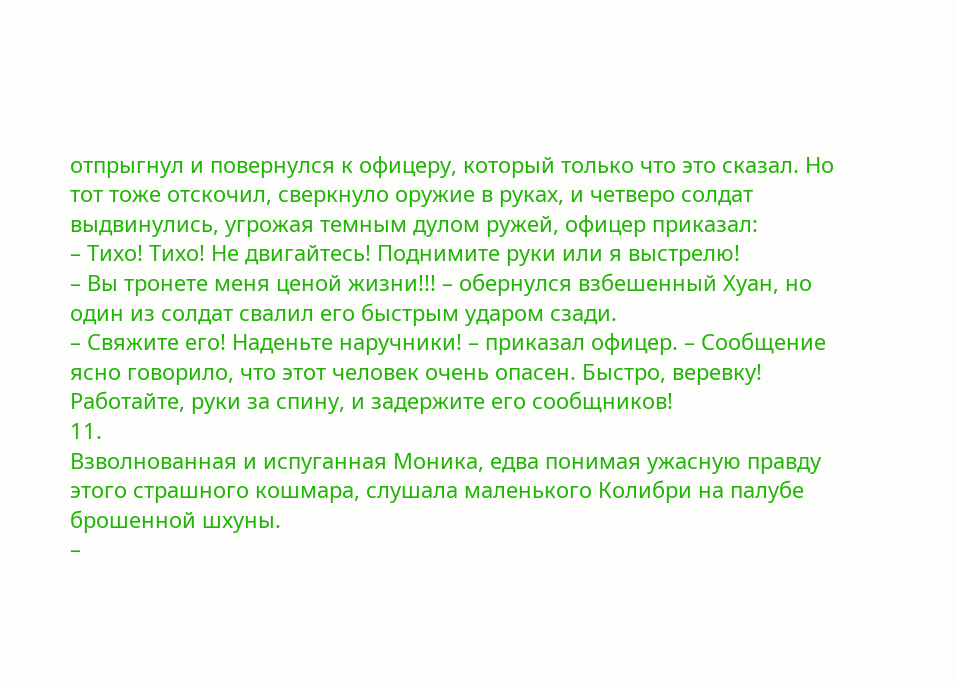отпрыгнул и повернулся к офицеру, который только что это сказал. Но тот тоже отскочил, сверкнуло оружие в руках, и четверо солдат выдвинулись, угрожая темным дулом ружей, офицер приказал:
– Тихо! Тихо! Не двигайтесь! Поднимите руки или я выстрелю!
– Вы тронете меня ценой жизни!!! – обернулся взбешенный Хуан, но один из солдат свалил его быстрым ударом сзади.
– Свяжите его! Наденьте наручники! – приказал офицер. – Сообщение ясно говорило, что этот человек очень опасен. Быстро, веревку! Работайте, руки за спину, и задержите его сообщников!
11.
Взволнованная и испуганная Моника, едва понимая ужасную правду этого страшного кошмара, слушала маленького Колибри на палубе брошенной шхуны.
–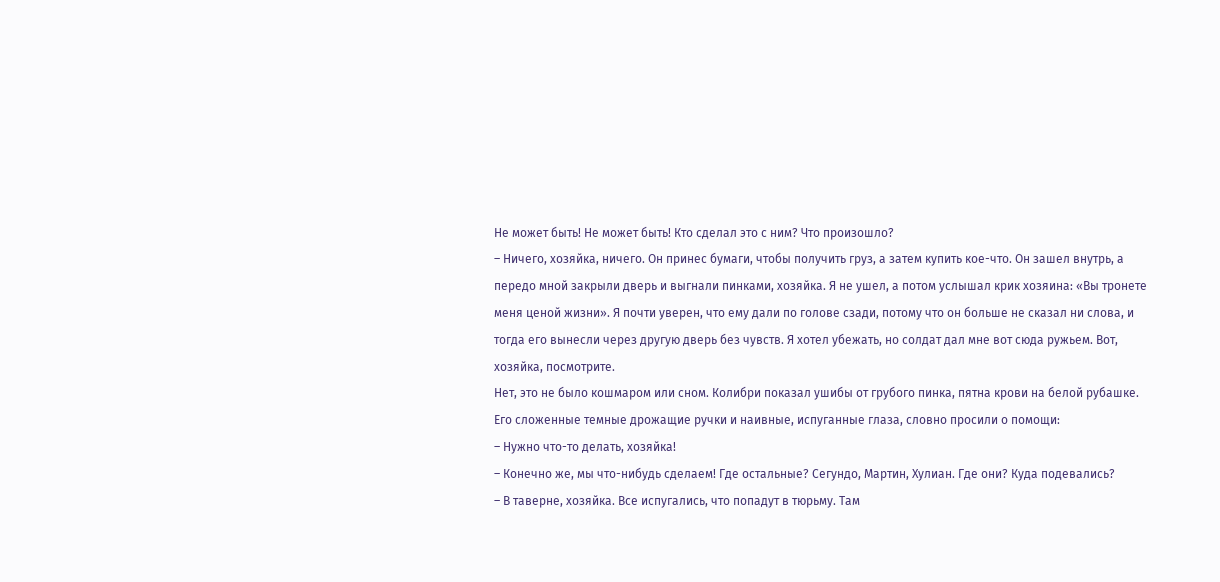Не может быть! Не может быть! Кто сделал это с ним? Что произошло?
– Ничего, хозяйка, ничего. Он принес бумаги, чтобы получить груз, а затем купить кое-что. Он зашел внутрь, а передо мной закрыли дверь и выгнали пинками, хозяйка. Я не ушел, а потом услышал крик хозяина: «Вы тронете меня ценой жизни». Я почти уверен, что ему дали по голове сзади, потому что он больше не сказал ни слова, и тогда его вынесли через другую дверь без чувств. Я хотел убежать, но солдат дал мне вот сюда ружьем. Вот, хозяйка, посмотрите.
Нет, это не было кошмаром или сном. Колибри показал ушибы от грубого пинка, пятна крови на белой рубашке. Его сложенные темные дрожащие ручки и наивные, испуганные глаза, словно просили о помощи:
– Нужно что-то делать, хозяйка!
– Конечно же, мы что-нибудь сделаем! Где остальные? Сегундо, Мартин, Хулиан. Где они? Куда подевались?
– В таверне, хозяйка. Все испугались, что попадут в тюрьму. Там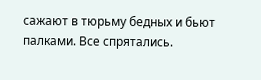сажают в тюрьму бедных и бьют палками. Все спрятались.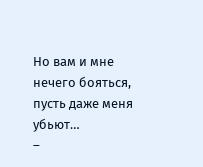Но вам и мне нечего бояться, пусть даже меня убьют…
–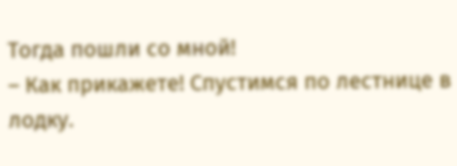Тогда пошли со мной!
– Как прикажете! Спустимся по лестнице в лодку.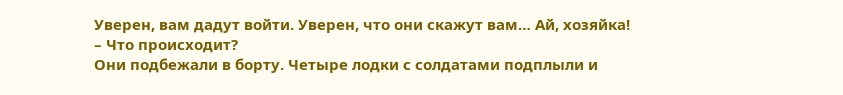Уверен, вам дадут войти. Уверен, что они скажут вам… Ай, хозяйка!
– Что происходит?
Они подбежали в борту. Четыре лодки с солдатами подплыли и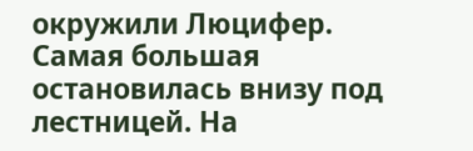окружили Люцифер. Самая большая остановилась внизу под лестницей. На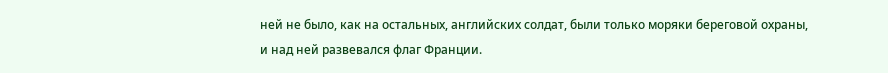ней не было, как на остальных, английских солдат, были только моряки береговой охраны, и над ней развевался флаг Франции.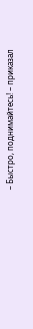– Быстро, поднимайтесь! – приказал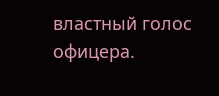властный голос офицера.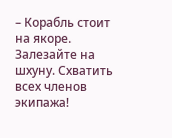– Корабль стоит на якоре. Залезайте на шхуну. Схватить всех членов экипажа!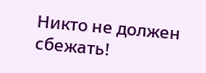Никто не должен сбежать!